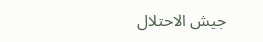جيش الاحتلال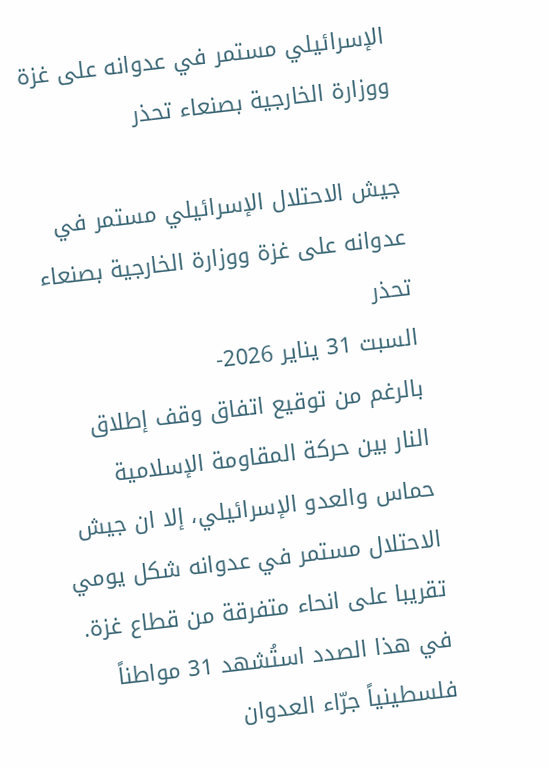الإسرائيلي مستمر في عدوانه على غزة ووزارة الخارجية بصنعاء تحذر

جيش الاحتلال الإسرائيلي مستمر في عدوانه على غزة ووزارة الخارجية بصنعاء تحذر
السبت 31 يناير 2026-
بالرغم من توقيع اتفاق وقف إطلاق النار بين حركة المقاومة الإسلامية حماس والعدو الإسرائيلي، إلا ان جيش الاحتلال مستمر في عدوانه شكل يومي تقريبا على انحاء متفرقة من قطاع غزة.
في هذا الصدد استُشهد 31 مواطناً فلسطينياً جرّاء العدوان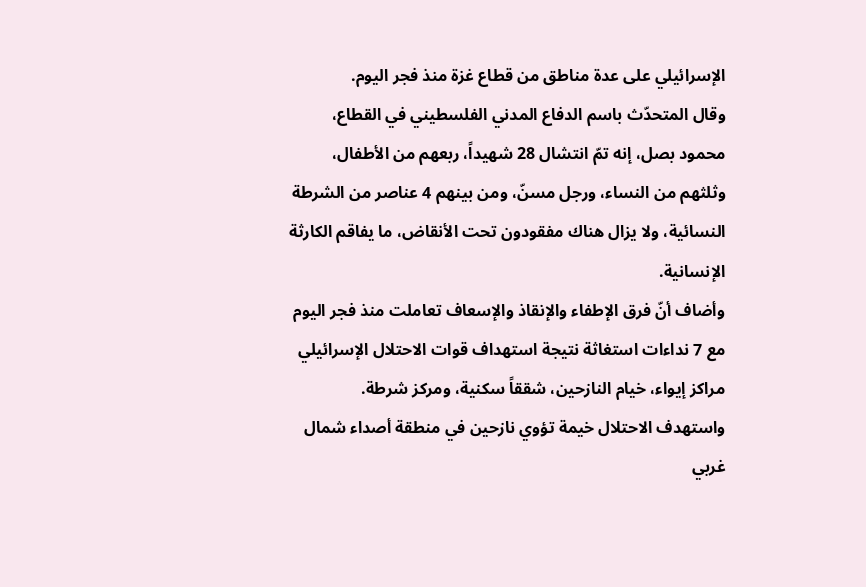الإسرائيلي على عدة مناطق من قطاع غزة منذ فجر اليوم.
وقال المتحدّث باسم الدفاع المدني الفلسطيني في القطاع، محمود بصل، إنه تمّ انتشال 28 شهيداً، ربعهم من الأطفال، وثلثهم من النساء، ورجل مسنّ، ومن بينهم 4 عناصر من الشرطة النسائية، ولا يزال هناك مفقودون تحت الأنقاض، ما يفاقم الكارثة الإنسانية.
وأضاف أنّ فرق الإطفاء والإنقاذ والإسعاف تعاملت منذ فجر اليوم مع 7 نداءات استغاثة نتيجة استهداف قوات الاحتلال الإسرائيلي مراكز إيواء، خيام النازحين، شققاً سكنية، ومركز شرطة.
واستهدف الاحتلال خيمة تؤوي نازحين في منطقة أصداء شمال غربي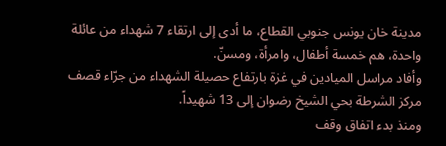مدينة خان يونس جنوبي القطاع، ما أدى إلى ارتقاء 7 شهداء من عائلة واحدة، هم خمسة أطفال، وامرأة، ومسنّ.
وأفاد مراسل الميادين في غزة بارتفاع حصيلة الشهداء من جرّاء قصف مركز الشرطة بحي الشيخ رضوان إلى 13 شهيداً.
ومنذ بدء اتفاق وقف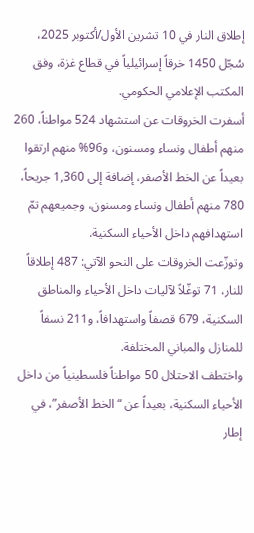إطلاق النار في 10 تشرين الأول/أكتوبر 2025، سُجّل 1450 خرقاً إسرائيلياً في قطاع غزة، وفق المكتب الإعلامي الحكومي.
أسفرت الخروقات عن استشهاد 524 مواطناً، 260 منهم أطفال ونساء ومسنون، و96% منهم ارتقوا بعيداً عن الخط الأصفر، إضافة إلى 1,360 جريحاً، 780 منهم أطفال ونساء ومسنون، وجميعهم تمّ استهدافهم داخل الأحياء السكنية.
وتوزّعت الخروقات على النحو الآتي: 487 إطلاقاً للنار، 71 توغّلاً لآليات داخل الأحياء والمناطق السكنية، 679 قصفاً واستهدافاً، و211 نسفاً للمنازل والمباني المختلفة.
واختطف الاحتلال 50 مواطناً فلسطينياً من داخل الأحياء السكنية، بعيداً عن “الخط الأصفر”، في إطار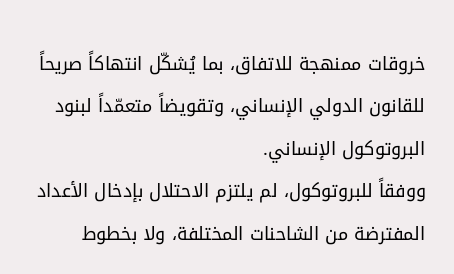خروقات ممنهجة للاتفاق، بما يُشكّل انتهاكاً صريحاً للقانون الدولي الإنساني، وتقويضاً متعمّداً لبنود البروتوكول الإنساني.
ووفقاً للبروتوكول، لم يلتزم الاحتلال بإدخال الأعداد المفترضة من الشاحنات المختلفة، ولا بخطوط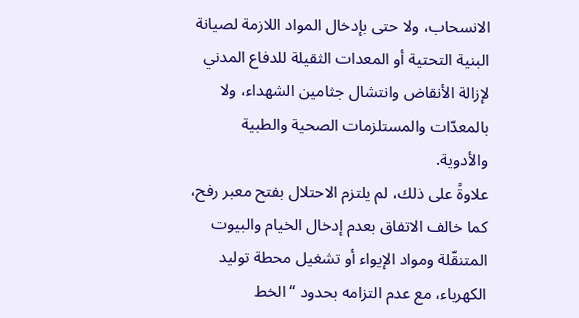الانسحاب، ولا حتى بإدخال المواد اللازمة لصيانة البنية التحتية أو المعدات الثقيلة للدفاع المدني لإزالة الأنقاض وانتشال جثامين الشهداء، ولا بالمعدّات والمستلزمات الصحية والطبية والأدوية.
علاوةً على ذلك، لم يلتزم الاحتلال بفتح معبر رفح، كما خالف الاتفاق بعدم إدخال الخيام والبيوت المتنقّلة ومواد الإيواء أو تشغيل محطة توليد الكهرباء، مع عدم التزامه بحدود “الخط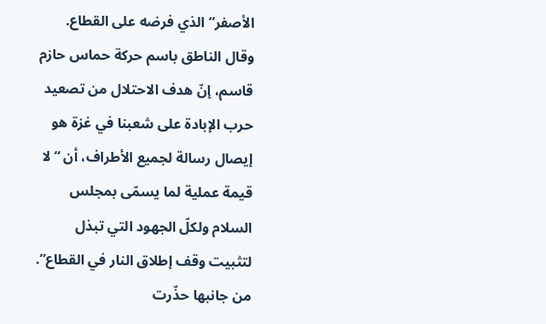الأصفر” الذي فرضه على القطاع.
وقال الناطق باسم حركة حماس حازم قاسم، إنّ هدف الاحتلال من تصعيد حرب الإبادة على شعبنا في غزة هو إيصال رسالة لجميع الأطراف، أن “لا قيمة عملية لما يسمّى بمجلس السلام ولكلّ الجهود التي تبذل لتثبيت وقف إطلاق النار في القطاع”.
من جانبها حذّرت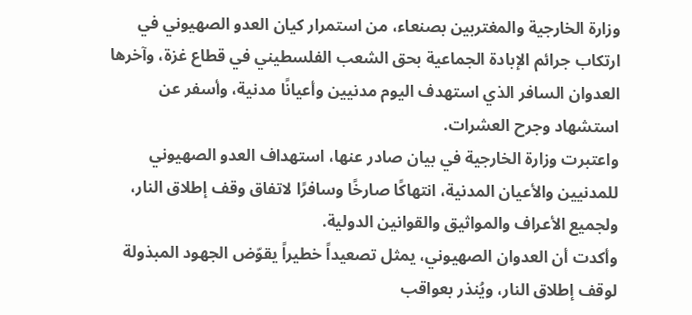وزارة الخارجية والمغتربين بصنعاء، من استمرار كيان العدو الصهيوني في ارتكاب جرائم الإبادة الجماعية بحق الشعب الفلسطيني في قطاع غزة، وآخرها العدوان السافر الذي استهدف اليوم مدنيين وأعيانًا مدنية، وأسفر عن استشهاد وجرح العشرات.
واعتبرت وزارة الخارجية في بيان صادر عنها، استهداف العدو الصهيوني للمدنيين والأعيان المدنية، انتهاكًا صارخًا وسافرًا لاتفاق وقف إطلاق النار، ولجميع الأعراف والمواثيق والقوانين الدولية.
وأكدت أن العدوان الصهيوني، يمثل تصعيداً خطيراً يقوّض الجهود المبذولة لوقف إطلاق النار، ويُنذر بعواقب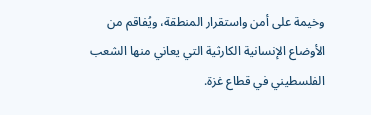وخيمة على أمن واستقرار المنطقة، ويُفاقم من الأوضاع الإنسانية الكارثية التي يعاني منها الشعب الفلسطيني في قطاع غزة.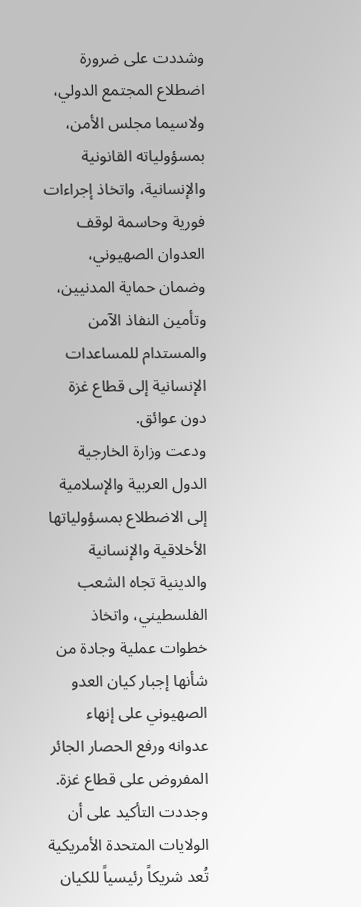وشددت على ضرورة اضطلاع المجتمع الدولي، ولاسيما مجلس الأمن، بمسؤولياته القانونية والإنسانية، واتخاذ إجراءات فورية وحاسمة لوقف العدوان الصهيوني، وضمان حماية المدنيين، وتأمين النفاذ الآمن والمستدام للمساعدات الإنسانية إلى قطاع غزة دون عوائق.
ودعت وزارة الخارجية الدول العربية والإسلامية إلى الاضطلاع بمسؤولياتها الأخلاقية والإنسانية والدينية تجاه الشعب الفلسطيني، واتخاذ خطوات عملية وجادة من شأنها إجبار كيان العدو الصهيوني على إنهاء عدوانه ورفع الحصار الجائر المفروض على قطاع غزة.
وجددت التأكيد على أن الولايات المتحدة الأمريكية تُعد شريكاً رئيسياً للكيان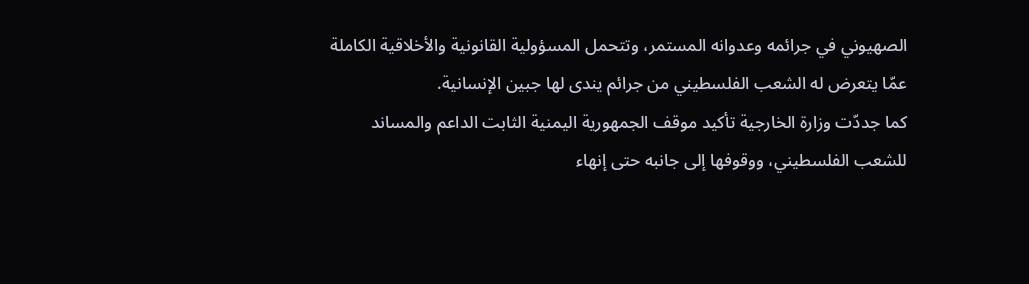الصهيوني في جرائمه وعدوانه المستمر، وتتحمل المسؤولية القانونية والأخلاقية الكاملة عمّا يتعرض له الشعب الفلسطيني من جرائم يندى لها جبين الإنسانية.
كما جددّت وزارة الخارجية تأكيد موقف الجمهورية اليمنية الثابت الداعم والمساند للشعب الفلسطيني، ووقوفها إلى جانبه حتى إنهاء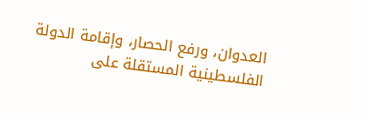العدوان، ورفع الحصار، وإقامة الدولة الفلسطينية المستقلة على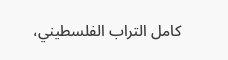كامل التراب الفلسطيني،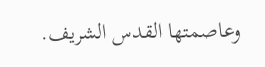وعاصمتها القدس الشريف.